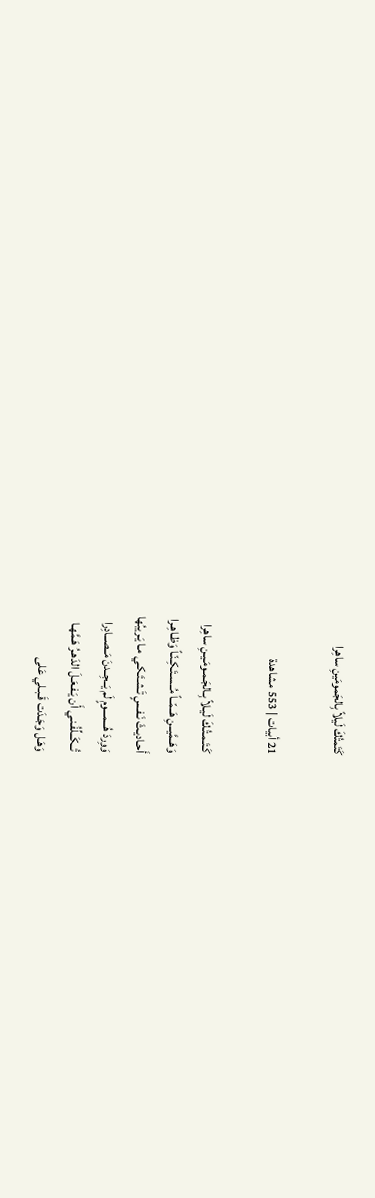كَتَمتُكَ لَيلاً بِالجَمومَينِ ساهِرا

21 أبيات | 553 مشاهدة

كَـتَـمـتُـكَ لَيـلاً بِـالجَـمـومَـيـنِ ساهِرا
وَهَــمَّيــنِ هَــمّــاً مُــسـتَـكِـنّـاً وَظـاهِـرا
أَحـاديـثَ نَـفـسٍ تَـشـتَـكـي مـا يَـريبُها
وَوِردَ هُـــمـــومٍ لَم يَــجِــدنَ مَــصــادِرا
تُــكَــلِّفُـنـي أَن يَـفـعَـلَ الدَهـرُ هَـمَّهـا
وَهَـل وَجَـدَت قَـبـلي عَلى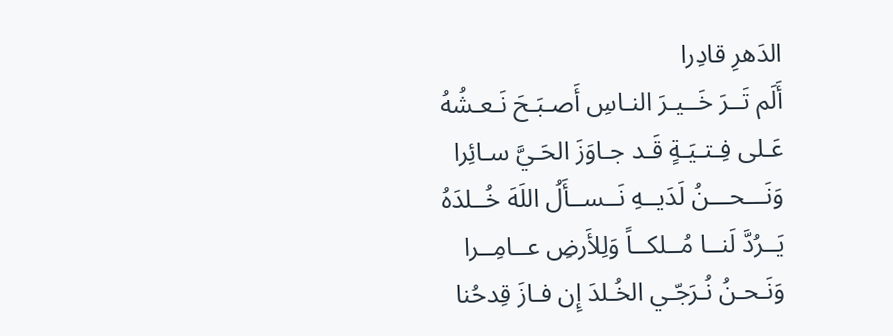الدَهرِ قادِرا
أَلَم تَــرَ خَــيـرَ النـاسِ أَصـبَـحَ نَـعـشُهُ
عَـلى فِـتـيَـةٍ قَـد جـاوَزَ الحَـيَّ سـائِرا
وَنَـــحـــنُ لَدَيــهِ نَــســأَلُ اللَهَ خُــلدَهُ
يَــرُدَّ لَنــا مُــلكــاً وَلِلأَرضِ عــامِــرا
وَنَـحـنُ نُـرَجّـي الخُـلدَ إِن فـازَ قِدحُنا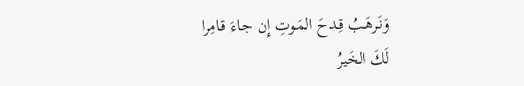وَنَـرهَـبُ قِـدحَ المَـوتِ إِن جـاءَ قـامِرا
لَكَ الخَيرُ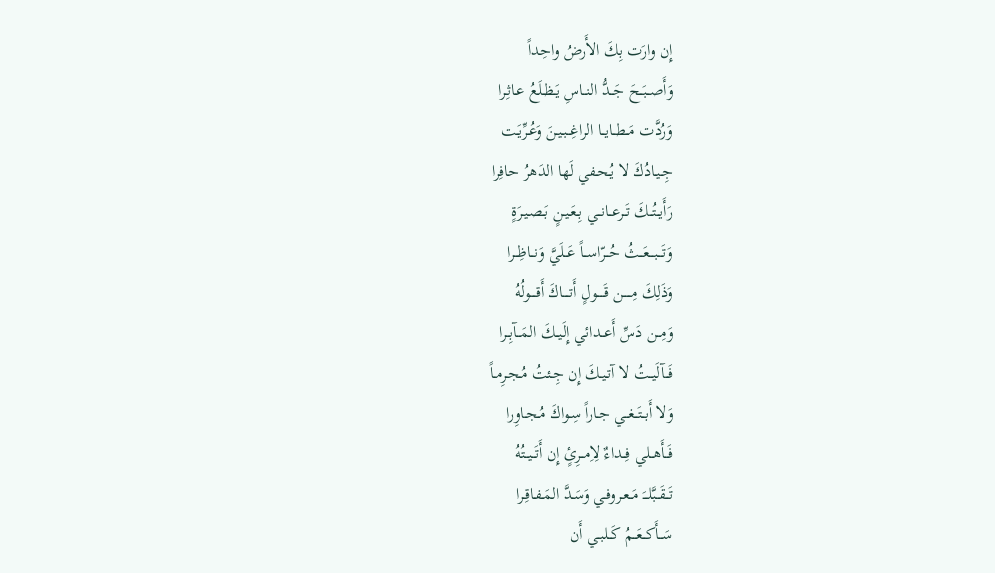إِن وارَت بِكَ الأَرضُ واحِداً
وَأَصــبَــحَ جَــدُّ النــاسِ يَـظـلَعُ عـاثِـرا
وَرُدَّت مَــطــايــا الراغِــبـيـنَ وَعُـرِّيَـت
جِـيـادُكَ لا يُـحـفي لَها الدَهرُ حافِرا
رَأَيــتُــكَ تَــرعــانــي بِـعَـيـنٍ بَـصـيـرَةٍ
وَتَـــبـــعَــثُ حُــرّاســاً عَــلَيَّ وَنــاظِــرا
وَذَلِكَ مِـــــن قَـــــولٍ أَتــــاكَ أَقــــولُهُ
وَمِــن دَسِّ أَعــدائي إِلَيــكَ المَــآبِــرا
فَــآلَيــتُ لا آتـيـكَ إِن جِـئتُ مُـجـرِمـاً
وَلا أَبــتَــغــي جـاراً سِـواكَ مُـجـاوِرا
فَــأَهــلي فِــداءٌ لِاِمــرِئٍ إِن أَتَــيــتُهُ
تَــقَــبَّلــَ مَــعـروفـي وَسَـدَّ المَـفـاقِـرا
سَــأَكــعَــمُ كَــلبـي أَن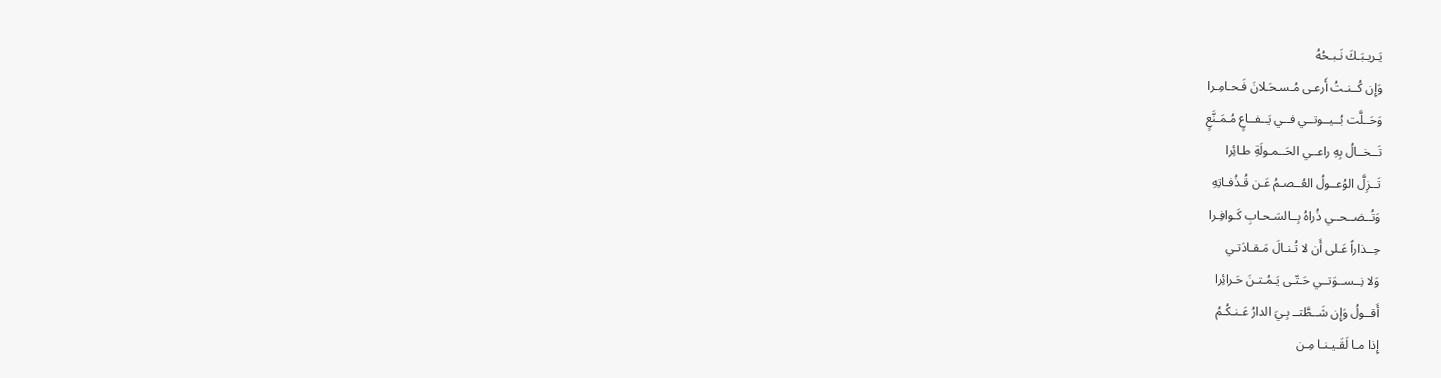يَـريـبَـكَ نَـبـحُهُ
وَإِن كُــنـتُ أَرعـى مُـسـحَـلانَ فَـحـامِـرا
وَحَــلَّت بُــيــوتــي فــي يَــفــاعٍ مُـمَـنَّعٍ
تَــخــالُ بِهِ راعــي الحَــمـولَةِ طـائِرا
تَــزِلَّ الوُعــولُ العُــصـمُ عَـن قُـذُفـاتِهِ
وَتُــضــحــي ذُراهُ بِــالسَـحـابِ كَـوافِـرا
حِــذاراً عَـلى أَن لا تُـنـالَ مَـقـادَتـي
وَلا نِــســوَتــي حَـتّـى يَـمُـتـنَ حَـرائِرا
أَقــولُ وَإِن شَــطَّتــ بِـيَ الدارُ عَـنـكُـمُ
إِذا مـا لَقَـيـنـا مِـن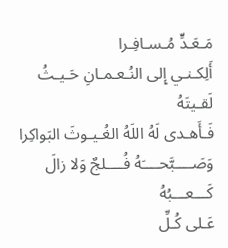مَـعَـدٍّ مُـسـافِـرا
أَلِكـنـي إِلى النُـعـمـانِ حَـيـثُ لَقـيتَهُ
فَـأَهـدى لَهُ اللَهُ الغُـيـوثَ البَواكِرا
وَصَــــبَّحــــَهُ فُــــلجٌ وَلا زالَ كَـــعـــبُهُ
عَـلى كُـلِّ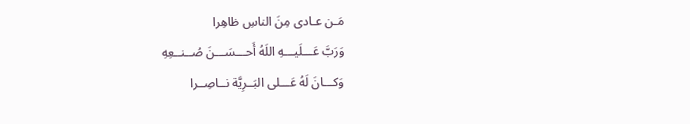مَـن عـادى مِنَ الناسِ ظاهِرا
وَرَبَّ عَـــلَيـــهِ اللَهُ أَحـــسَـــنَ صُــنــعِهِ
وَكـــانَ لَهُ عَـــلى البَــرِيَّة نــاصِــرا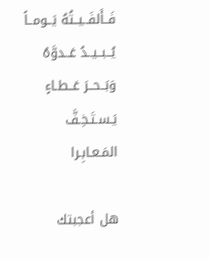فَــأَلفَــيــتُهُ يَــومــاً يُــبــيــدُ عَــدوَّهُ
وَبَــحــرَ عَــطـاءٍ يَـسـتَـخِـفَّ المَـعـابِـرا

هل أعجبتك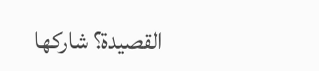القصيدة؟ شاركها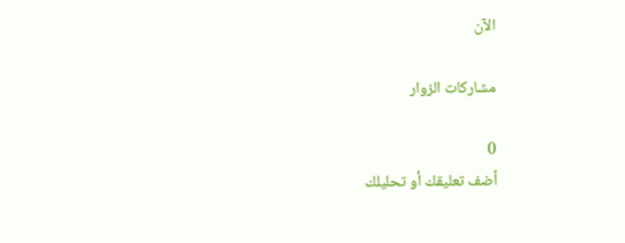الآن

مشاركات الزوار

0
أضف تعليقك أو تحليلك